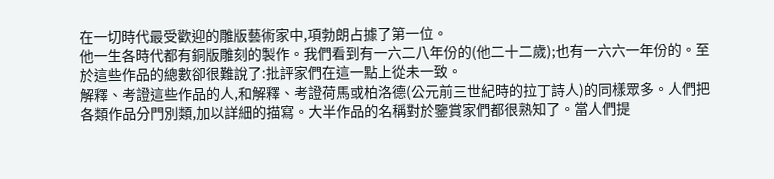在一切時代最受歡迎的雕版藝術家中,項勃朗占據了第一位。
他一生各時代都有銅版雕刻的製作。我們看到有一六二八年份的(他二十二歲);也有一六六一年份的。至於這些作品的總數卻很難說了:批評家們在這一點上從未一致。
解釋、考證這些作品的人,和解釋、考證荷馬或柏洛德(公元前三世紀時的拉丁詩人)的同樣眾多。人們把各類作品分門別類,加以詳細的描寫。大半作品的名稱對於鑒賞家們都很熟知了。當人們提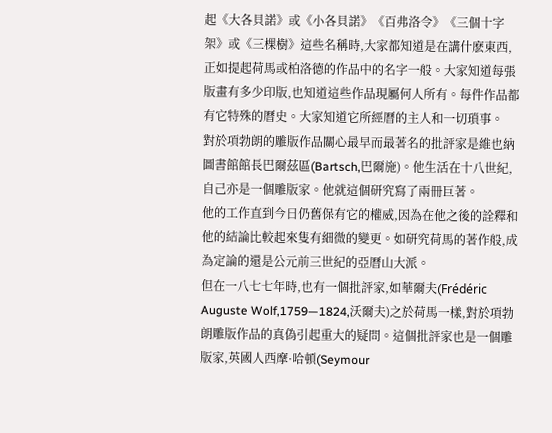起《大各貝諾》或《小各貝諾》《百弗洛令》《三個十字架》或《三棵樹》這些名稱時,大家都知道是在講什麽東西,正如提起荷馬或柏洛德的作品中的名字一般。大家知道每張版畫有多少印版,也知道這些作品現屬何人所有。每件作品都有它特殊的曆史。大家知道它所經曆的主人和一切瑣事。
對於項勃朗的雕版作品關心最早而最著名的批評家是維也納圖書館館長巴爾茲區(Bartsch,巴爾施)。他生活在十八世紀,自己亦是一個雕版家。他就這個研究寫了兩冊巨著。
他的工作直到今日仍舊保有它的權威,因為在他之後的詮釋和他的結論比較起來隻有細微的變更。如研究荷馬的著作般,成為定論的還是公元前三世紀的亞曆山大派。
但在一八七七年時,也有一個批評家,如華爾夫(Frédéric Auguste Wolf,1759—1824,沃爾夫)之於荷馬一樣,對於項勃朗雕版作品的真偽引起重大的疑問。這個批評家也是一個雕版家,英國人西摩·哈頓(Seymour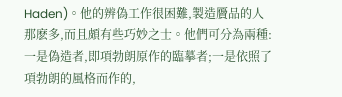Haden)。他的辨偽工作很困難,製造贗品的人那麽多,而且頗有些巧妙之士。他們可分為兩種:一是偽造者,即項勃朗原作的臨摹者;一是依照了項勃朗的風格而作的,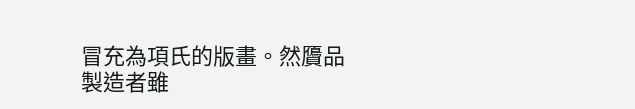冒充為項氏的版畫。然贗品製造者雖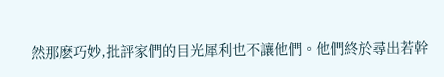然那麽巧妙,批評家們的目光犀利也不讓他們。他們終於尋出若幹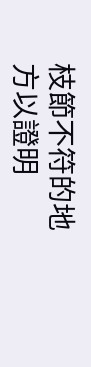枝節不符的地方以證明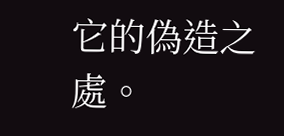它的偽造之處。